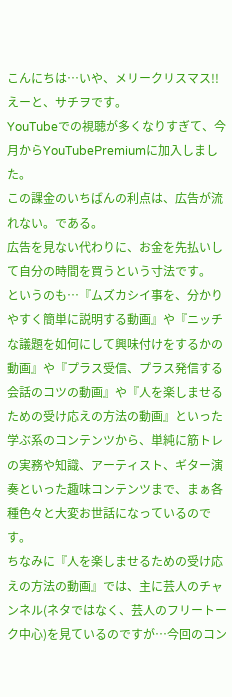こんにちは…いや、メリークリスマス!!
えーと、サチヲです。
YouTubeでの視聴が多くなりすぎて、今月からYouTubePremiumに加入しました。
この課金のいちばんの利点は、広告が流れない。である。
広告を見ない代わりに、お金を先払いして自分の時間を買うという寸法です。
というのも…『ムズカシイ事を、分かりやすく簡単に説明する動画』や『ニッチな議題を如何にして興味付けをするかの動画』や『プラス受信、プラス発信する会話のコツの動画』や『人を楽しませるための受け応えの方法の動画』といった学ぶ系のコンテンツから、単純に筋トレの実務や知識、アーティスト、ギター演奏といった趣味コンテンツまで、まぁ各種色々と大変お世話になっているのです。
ちなみに『人を楽しませるための受け応えの方法の動画』では、主に芸人のチャンネル(ネタではなく、芸人のフリートーク中心)を見ているのですが…今回のコン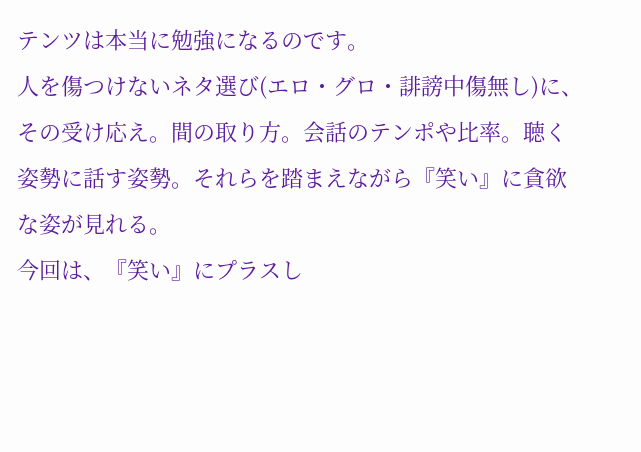テンツは本当に勉強になるのです。
人を傷つけないネタ選び(エロ・グロ・誹謗中傷無し)に、その受け応え。間の取り方。会話のテンポや比率。聴く姿勢に話す姿勢。それらを踏まえながら『笑い』に貪欲な姿が見れる。
今回は、『笑い』にプラスし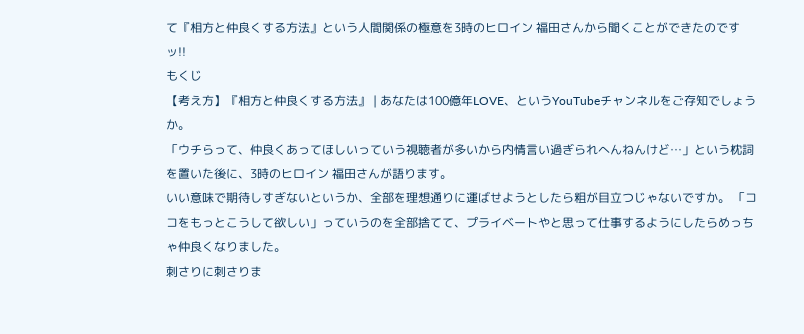て『相方と仲良くする方法』という人間関係の極意を3時のヒロイン 福田さんから聞くことができたのですッ!!
もくじ
【考え方】『相方と仲良くする方法』 | あなたは100億年LOVE、というYouTubeチャンネルをご存知でしょうか。
「ウチらって、仲良くあってほしいっていう視聴者が多いから内情言い過ぎられへんねんけど…」という枕詞を置いた後に、3時のヒロイン 福田さんが語ります。
いい意味で期待しすぎないというか、全部を理想通りに運ばせようとしたら粗が目立つじゃないですか。 「ココをもっとこうして欲しい」っていうのを全部捨てて、プライベートやと思って仕事するようにしたらめっちゃ仲良くなりました。
刺さりに刺さりま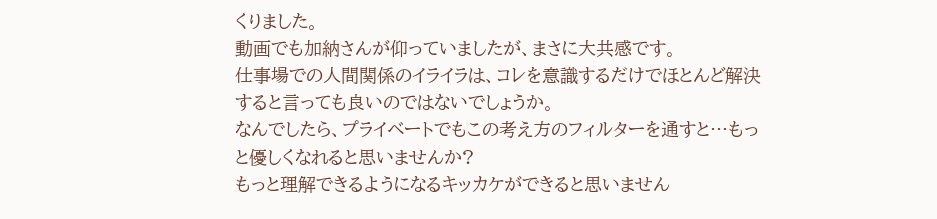くりました。
動画でも加納さんが仰っていましたが、まさに大共感です。
仕事場での人間関係のイライラは、コレを意識するだけでほとんど解決すると言っても良いのではないでしょうか。
なんでしたら、プライベートでもこの考え方のフィルターを通すと…もっと優しくなれると思いませんか?
もっと理解できるようになるキッカケができると思いません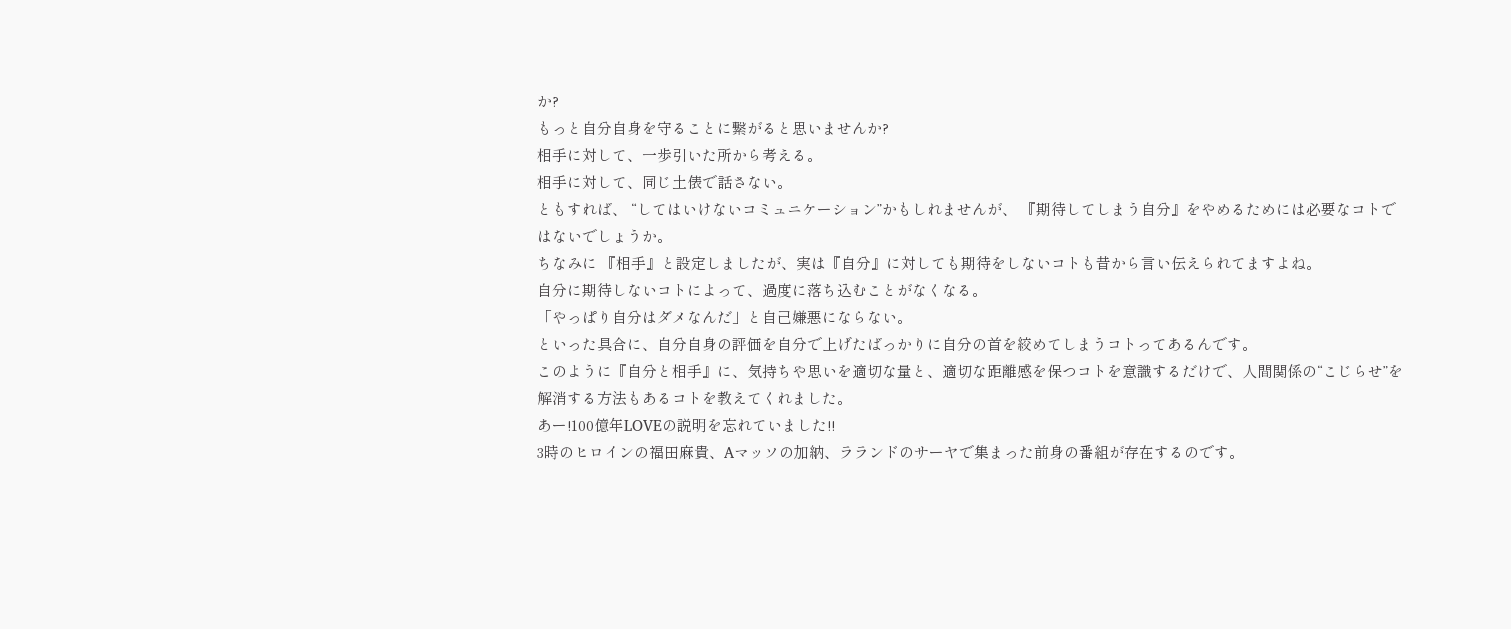か?
もっと自分自身を守ることに繋がると思いませんか?
相手に対して、一歩引いた所から考える。
相手に対して、同じ土俵で話さない。
ともすれば、 “してはいけないコミュニケーション”かもしれませんが、 『期待してしまう自分』をやめるためには必要なコトではないでしょうか。
ちなみに 『相手』と設定しましたが、実は『自分』に対しても期待をしないコトも昔から言い伝えられてますよね。
自分に期待しないコトによって、過度に落ち込むことがなくなる。
「やっぱり自分はダメなんだ」と自己嫌悪にならない。
といった具合に、自分自身の評価を自分で上げたばっかりに自分の首を絞めてしまうコトってあるんです。
このように『自分と相手』に、気持ちや思いを適切な量と、適切な距離感を保つコトを意識するだけで、人間関係の“こじらせ”を解消する方法もあるコトを教えてくれました。
あー!100億年LOVEの説明を忘れていました!!
3時のヒロインの福田麻貴、Aマッソの加納、ラランドのサーヤで集まった前身の番組が存在するのです。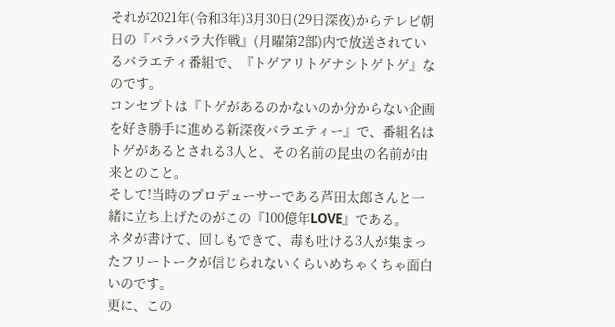それが2021年(令和3年)3月30日(29日深夜)からテレビ朝日の『バラバラ大作戦』(月曜第2部)内で放送されているバラエティ番組で、『トゲアリトゲナシトゲトゲ』なのです。
コンセプトは『トゲがあるのかないのか分からない企画を好き勝手に進める新深夜バラエティー』で、番組名はトゲがあるとされる3人と、その名前の昆虫の名前が由来とのこと。
そして!当時のプロデューサーである芦田太郎さんと一緒に立ち上げたのがこの『100億年LOVE』である。
ネタが書けて、回しもできて、毒も吐ける3人が集まったフリートークが信じられないくらいめちゃくちゃ面白いのです。
更に、この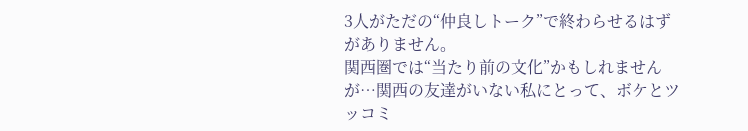3人がただの“仲良しトーク”で終わらせるはずがありません。
関西圏では“当たり前の文化”かもしれませんが…関西の友達がいない私にとって、ボケとツッコミ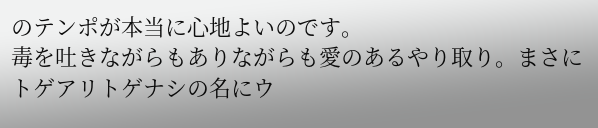のテンポが本当に心地よいのです。
毒を吐きながらもありながらも愛のあるやり取り。まさにトゲアリトゲナシの名にウ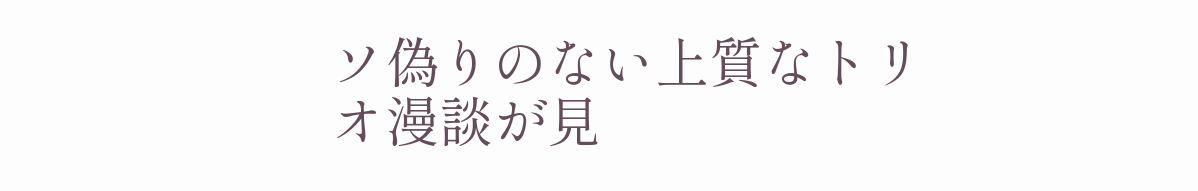ソ偽りのない上質なトリオ漫談が見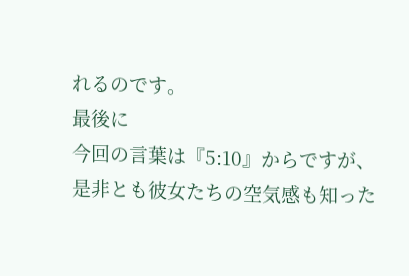れるのです。
最後に
今回の言葉は『5:10』からですが、是非とも彼女たちの空気感も知った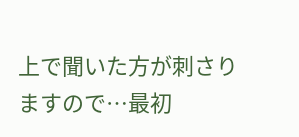上で聞いた方が刺さりますので…最初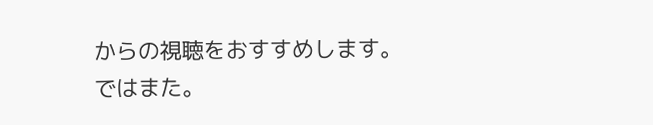からの視聴をおすすめします。
ではまた。